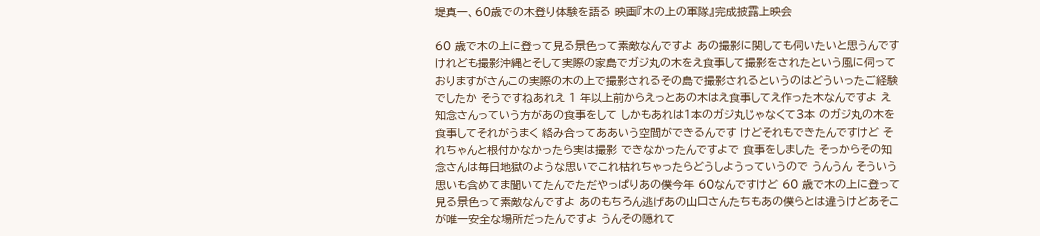堤真一、60歳での木登り体験を語る 映画『木の上の軍隊』完成披露上映会

60 歳で木の上に登って見る景色って素敵なんですよ あの撮影に関しても伺いたいと思うんですけれども撮影沖縄とそして実際の家島でガジ丸の木をえ食事して撮影をされたという風に伺っておりますがさんこの実際の木の上で撮影されるその島で撮影されるというのはどういったご経験でしたか そうですねあれえ 1 年以上前からえっとあの木はえ食事してえ作った木なんですよ え知念さんっていう方があの食事をして しかもあれは1本のガジ丸じゃなくて3本 のガジ丸の木を食事してそれがうまく 絡み合ってああいう空間ができるんです けどそれもできたんですけど それちゃんと根付かなかったら実は撮影 できなかったんですよで 食事をしました そっからその知念さんは毎日地獄のような思いでこれ枯れちゃったらどうしようっていうので うんうん そういう思いも含めてま聞いてたんでただやっぱりあの僕今年 60なんですけど 60 歳で木の上に登って見る景色って素敵なんですよ あのもちろん逃げあの山口さんたちもあの僕らとは違うけどあそこが唯一安全な場所だったんですよ うんその隠れて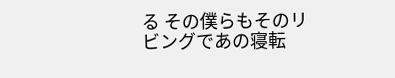る その僕らもそのリビングであの寝転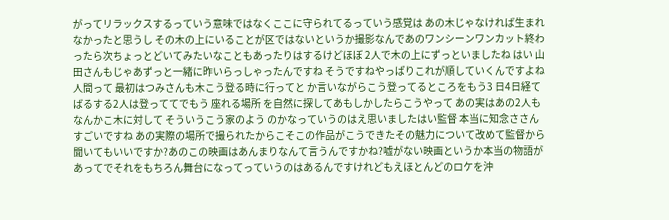がってリラックスするっていう意味ではなくここに守られてるっていう感覚は あの木じゃなければ生まれなかったと思うし その木の上にいることが区ではないというか撮影なんであのワンシーンワンカット終わったら次ちょっとどいてみたいなこともあったりはするけどほぼ 2人で木の上にずっといましたね はい 山田さんもじゃあずっと一緒に昨いらっしゃったんですね そうですねやっぱりこれが順していくんですよね人間って 最初はつみさんも木こう登る時に行ってと か言いながらこう登ってるところをもう3 日4日経てばるする2人は登っててでもう 座れる場所 を自然に探してあもしかしたらこうやって あの実はあの2人もなんかこ木に対して そういうこう家のよう のかなっていうのはえ思いましたはい監督 本当に知念ささんすごいですね あの実際の場所で撮られたからこそこの作品がこうできたその魅力について改めて監督から聞いてもいいですか?あのこの映画はあんまりなんて言うんですかね?嘘がない映画というか本当の物語があってでそれをもちろん舞台になってっていうのはあるんですけれどもえほとんどのロケを沖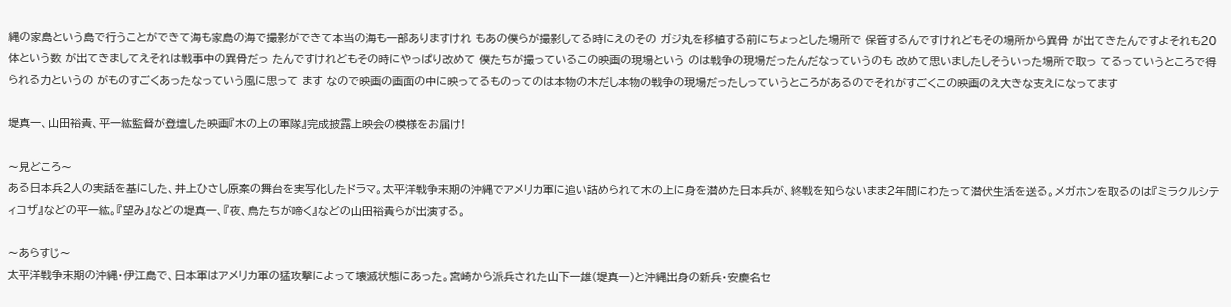縄の家島という島で行うことができて海も家島の海で撮影ができて本当の海も一部ありますけれ もあの僕らが撮影してる時にえのその ガジ丸を移植する前にちょっとした場所で 保管するんですけれどもその場所から異骨 が出てきたんですよそれも20体という数 が出てきましてえそれは戦事中の異骨だっ たんですけれどもその時にやっぱり改めて 僕たちが撮っているこの映画の現場という のは戦争の現場だったんだなっていうのも 改めて思いましたしそういった場所で取っ てるっていうところで得られる力というの がものすごくあったなっていう風に思って ます なので映画の画面の中に映ってるものってのは本物の木だし本物の戦争の現場だったしっていうところがあるのでそれがすごくこの映画のえ大きな支えになってます

堤真一、山田裕貴、平一紘監督が登壇した映画『木の上の軍隊』完成披露上映会の模様をお届け!

〜見どころ〜
ある日本兵2人の実話を基にした、井上ひさし原案の舞台を実写化したドラマ。太平洋戦争末期の沖縄でアメリカ軍に追い詰められて木の上に身を潜めた日本兵が、終戦を知らないまま2年間にわたって潜伏生活を送る。メガホンを取るのは『ミラクルシティコザ』などの平一紘。『望み』などの堤真一、『夜、鳥たちが啼く』などの山田裕貴らが出演する。

〜あらすじ〜
太平洋戦争末期の沖縄・伊江島で、日本軍はアメリカ軍の猛攻撃によって壊滅状態にあった。宮崎から派兵された山下一雄(堤真一)と沖縄出身の新兵・安慶名セ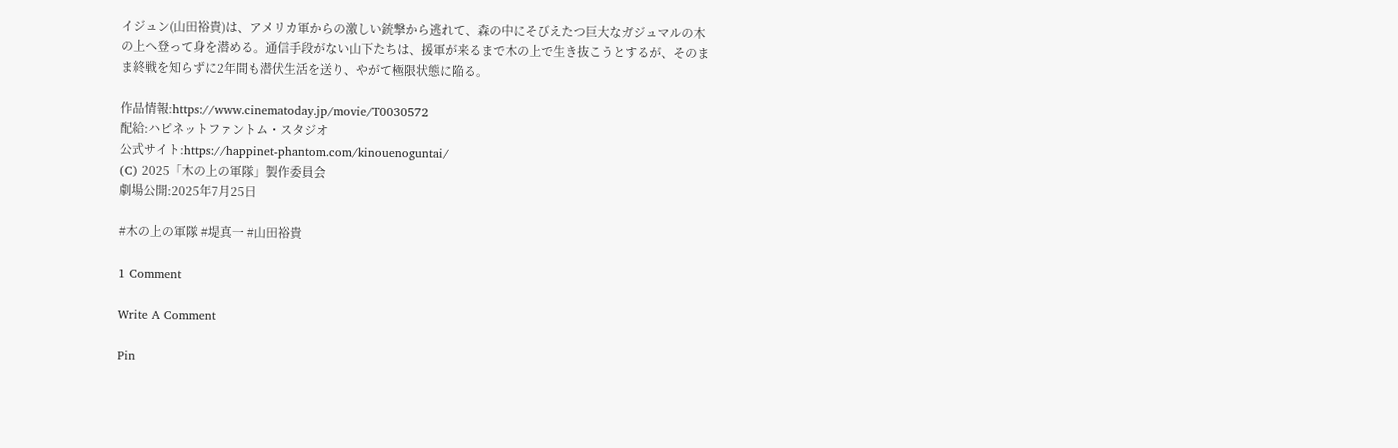イジュン(山田裕貴)は、アメリカ軍からの激しい銃撃から逃れて、森の中にそびえたつ巨大なガジュマルの木の上へ登って身を潜める。通信手段がない山下たちは、援軍が来るまで木の上で生き抜こうとするが、そのまま終戦を知らずに2年間も潜伏生活を送り、やがて極限状態に陥る。

作品情報:https://www.cinematoday.jp/movie/T0030572
配給:ハピネットファントム・スタジオ
公式サイト:https://happinet-phantom.com/kinouenoguntai/
(C) 2025「木の上の軍隊」製作委員会
劇場公開:2025年7月25日

#木の上の軍隊 #堤真一 #山田裕貴

1 Comment

Write A Comment

Pin